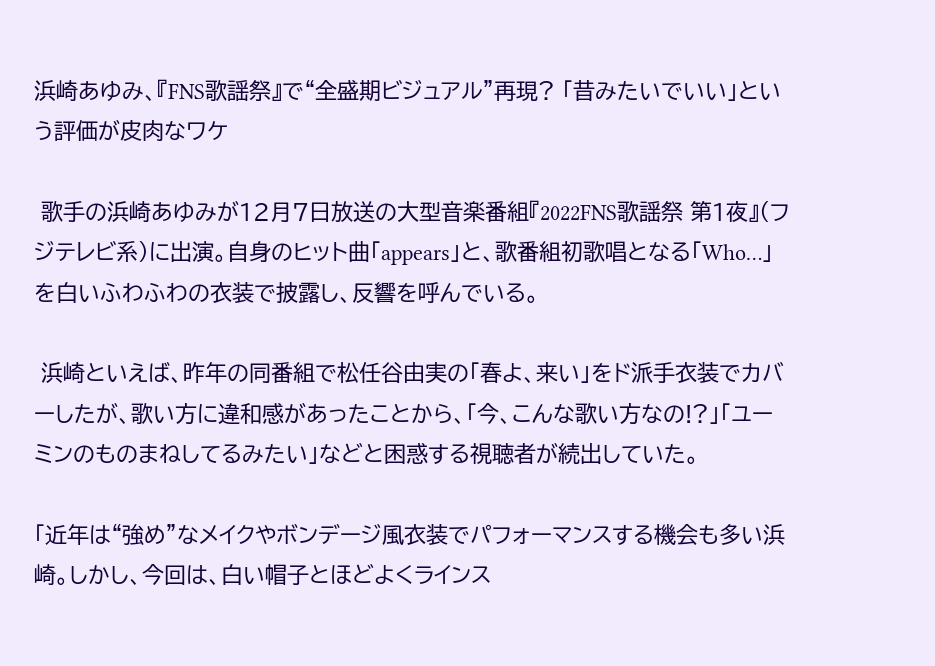浜崎あゆみ、『FNS歌謡祭』で“全盛期ビジュアル”再現? 「昔みたいでいい」という評価が皮肉なワケ

 歌手の浜崎あゆみが12月7日放送の大型音楽番組『2022FNS歌謡祭 第1夜』(フジテレビ系)に出演。自身のヒット曲「appears」と、歌番組初歌唱となる「Who…」を白いふわふわの衣装で披露し、反響を呼んでいる。

 浜崎といえば、昨年の同番組で松任谷由実の「春よ、来い」をド派手衣装でカバーしたが、歌い方に違和感があったことから、「今、こんな歌い方なの!?」「ユーミンのものまねしてるみたい」などと困惑する視聴者が続出していた。

「近年は“強め”なメイクやボンデージ風衣装でパフォーマンスする機会も多い浜崎。しかし、今回は、白い帽子とほどよくラインス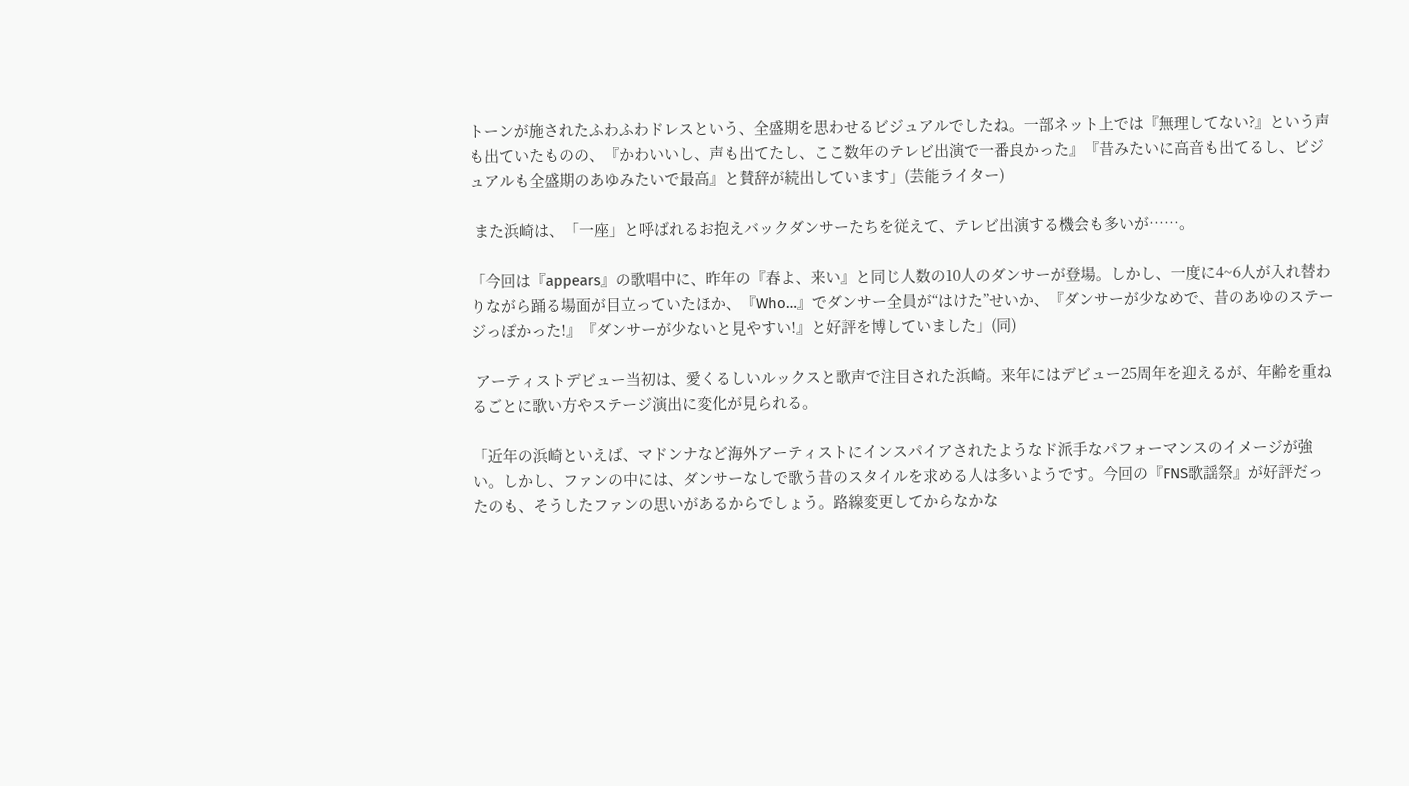トーンが施されたふわふわドレスという、全盛期を思わせるビジュアルでしたね。一部ネット上では『無理してない?』という声も出ていたものの、『かわいいし、声も出てたし、ここ数年のテレビ出演で一番良かった』『昔みたいに高音も出てるし、ビジュアルも全盛期のあゆみたいで最高』と賛辞が続出しています」(芸能ライター)

 また浜崎は、「一座」と呼ばれるお抱えバックダンサーたちを従えて、テレビ出演する機会も多いが……。

「今回は『appears』の歌唱中に、昨年の『春よ、来い』と同じ人数の10人のダンサーが登場。しかし、一度に4~6人が入れ替わりながら踊る場面が目立っていたほか、『Who…』でダンサー全員が“はけた”せいか、『ダンサーが少なめで、昔のあゆのステージっぽかった!』『ダンサーが少ないと見やすい!』と好評を博していました」(同)

 アーティストデビュー当初は、愛くるしいルックスと歌声で注目された浜崎。来年にはデビュー25周年を迎えるが、年齢を重ねるごとに歌い方やステージ演出に変化が見られる。

「近年の浜崎といえば、マドンナなど海外アーティストにインスパイアされたようなド派手なパフォーマンスのイメージが強い。しかし、ファンの中には、ダンサーなしで歌う昔のスタイルを求める人は多いようです。今回の『FNS歌謡祭』が好評だったのも、そうしたファンの思いがあるからでしょう。路線変更してからなかな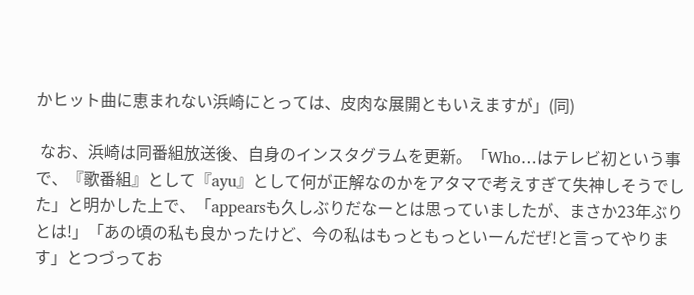かヒット曲に恵まれない浜崎にとっては、皮肉な展開ともいえますが」(同)

 なお、浜崎は同番組放送後、自身のインスタグラムを更新。「Who…はテレビ初という事で、『歌番組』として『ayu』として何が正解なのかをアタマで考えすぎて失神しそうでした」と明かした上で、「appearsも久しぶりだなーとは思っていましたが、まさか23年ぶりとは!」「あの頃の私も良かったけど、今の私はもっともっといーんだぜ!と言ってやります」とつづってお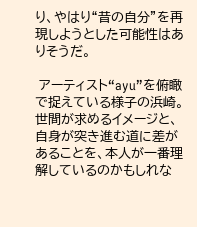り、やはり“昔の自分”を再現しようとした可能性はありそうだ。

 アーティスト“ayu”を俯瞰で捉えている様子の浜崎。世間が求めるイメージと、自身が突き進む道に差があることを、本人が一番理解しているのかもしれな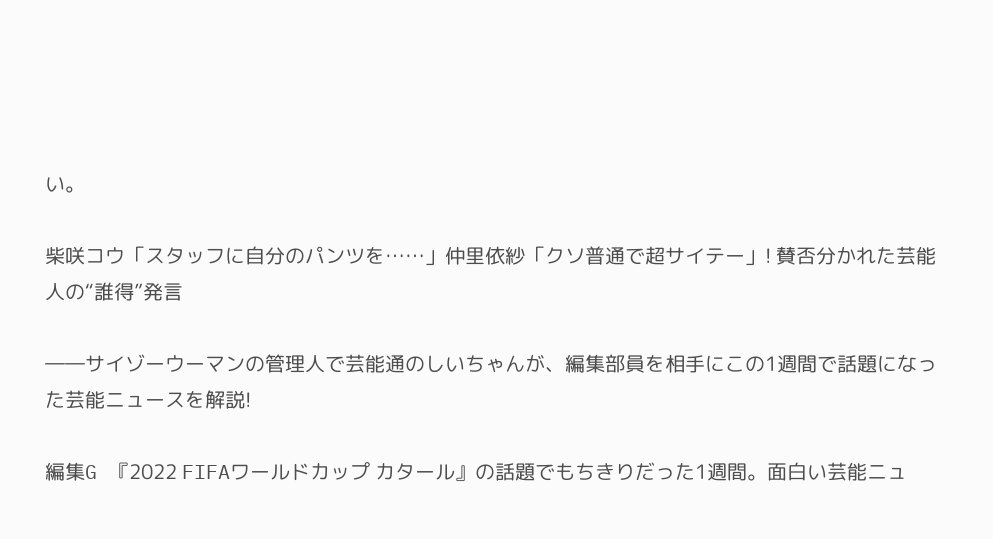い。

柴咲コウ「スタッフに自分のパンツを……」仲里依紗「クソ普通で超サイテー」! 賛否分かれた芸能人の“誰得”発言

――サイゾーウーマンの管理人で芸能通のしいちゃんが、編集部員を相手にこの1週間で話題になった芸能ニュースを解説!

編集G 『2022 FIFAワールドカップ カタール』の話題でもちきりだった1週間。面白い芸能ニュ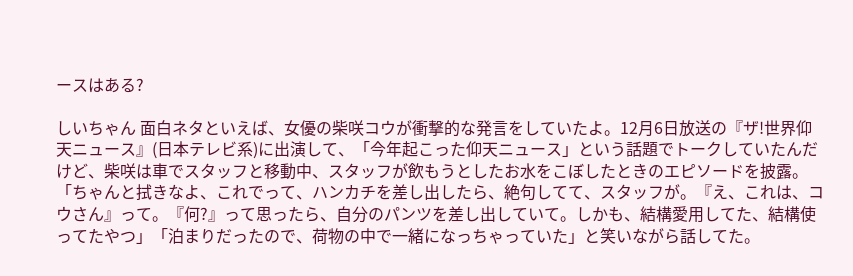ースはある?

しいちゃん 面白ネタといえば、女優の柴咲コウが衝撃的な発言をしていたよ。12月6日放送の『ザ!世界仰天ニュース』(日本テレビ系)に出演して、「今年起こった仰天ニュース」という話題でトークしていたんだけど、柴咲は車でスタッフと移動中、スタッフが飲もうとしたお水をこぼしたときのエピソードを披露。「ちゃんと拭きなよ、これでって、ハンカチを差し出したら、絶句してて、スタッフが。『え、これは、コウさん』って。『何?』って思ったら、自分のパンツを差し出していて。しかも、結構愛用してた、結構使ってたやつ」「泊まりだったので、荷物の中で一緒になっちゃっていた」と笑いながら話してた。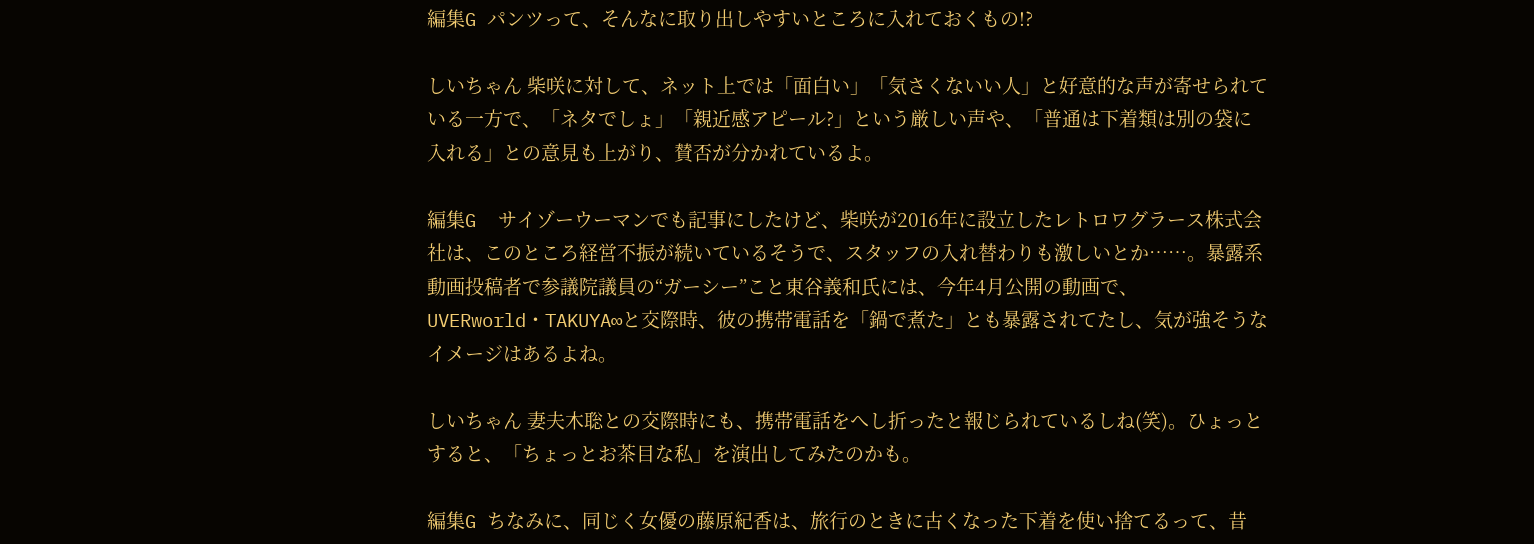編集G パンツって、そんなに取り出しやすいところに入れておくもの!?

しいちゃん 柴咲に対して、ネット上では「面白い」「気さくないい人」と好意的な声が寄せられている一方で、「ネタでしょ」「親近感アピール?」という厳しい声や、「普通は下着類は別の袋に入れる」との意見も上がり、賛否が分かれているよ。

編集G  サイゾーウーマンでも記事にしたけど、柴咲が2016年に設立したレトロワグラース株式会社は、このところ経営不振が続いているそうで、スタッフの入れ替わりも激しいとか……。暴露系動画投稿者で参議院議員の“ガーシー”こと東谷義和氏には、今年4月公開の動画で、UVERworld・TAKUYA∞と交際時、彼の携帯電話を「鍋で煮た」とも暴露されてたし、気が強そうなイメージはあるよね。

しいちゃん 妻夫木聡との交際時にも、携帯電話をへし折ったと報じられているしね(笑)。ひょっとすると、「ちょっとお茶目な私」を演出してみたのかも。

編集G ちなみに、同じく女優の藤原紀香は、旅行のときに古くなった下着を使い捨てるって、昔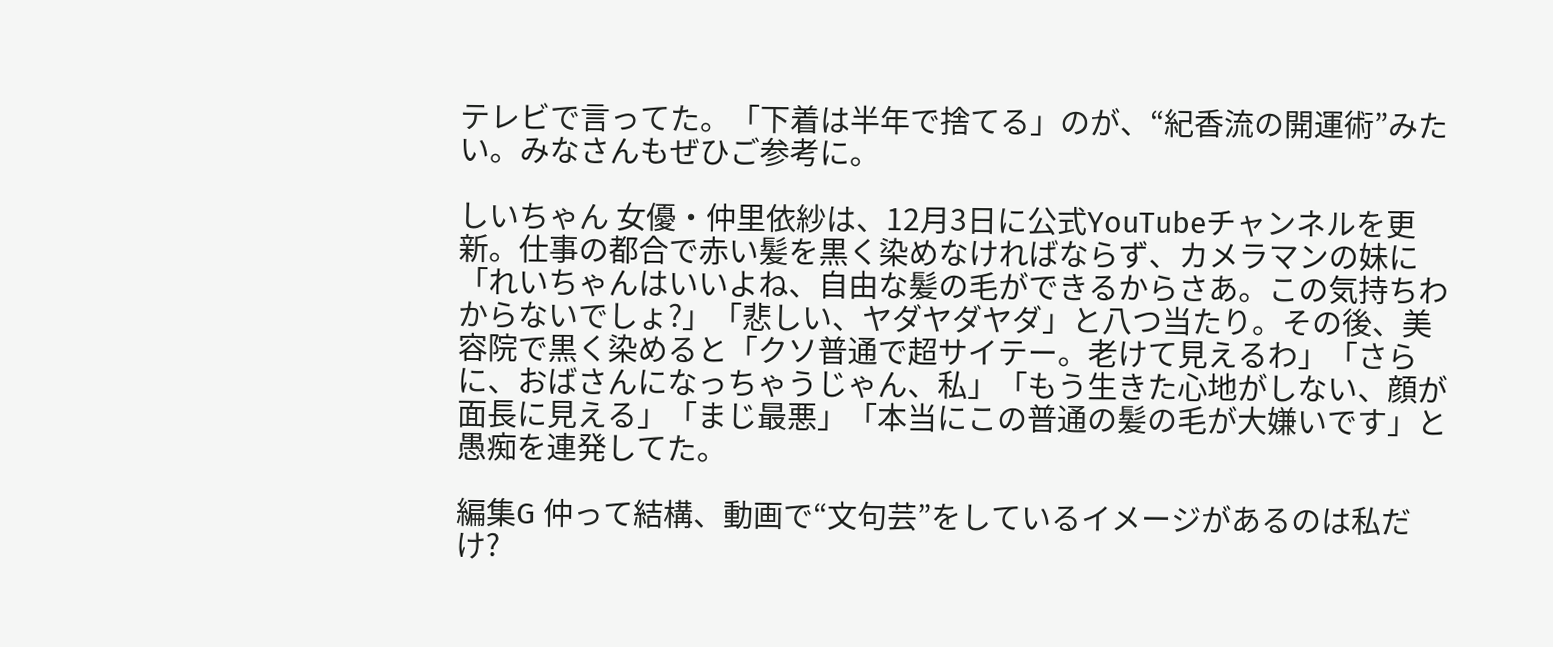テレビで言ってた。「下着は半年で捨てる」のが、“紀香流の開運術”みたい。みなさんもぜひご参考に。

しいちゃん 女優・仲里依紗は、12月3日に公式YouTubeチャンネルを更新。仕事の都合で赤い髪を黒く染めなければならず、カメラマンの妹に「れいちゃんはいいよね、自由な髪の毛ができるからさあ。この気持ちわからないでしょ?」「悲しい、ヤダヤダヤダ」と八つ当たり。その後、美容院で黒く染めると「クソ普通で超サイテー。老けて見えるわ」「さらに、おばさんになっちゃうじゃん、私」「もう生きた心地がしない、顔が面長に見える」「まじ最悪」「本当にこの普通の髪の毛が大嫌いです」と愚痴を連発してた。

編集G 仲って結構、動画で“文句芸”をしているイメージがあるのは私だけ?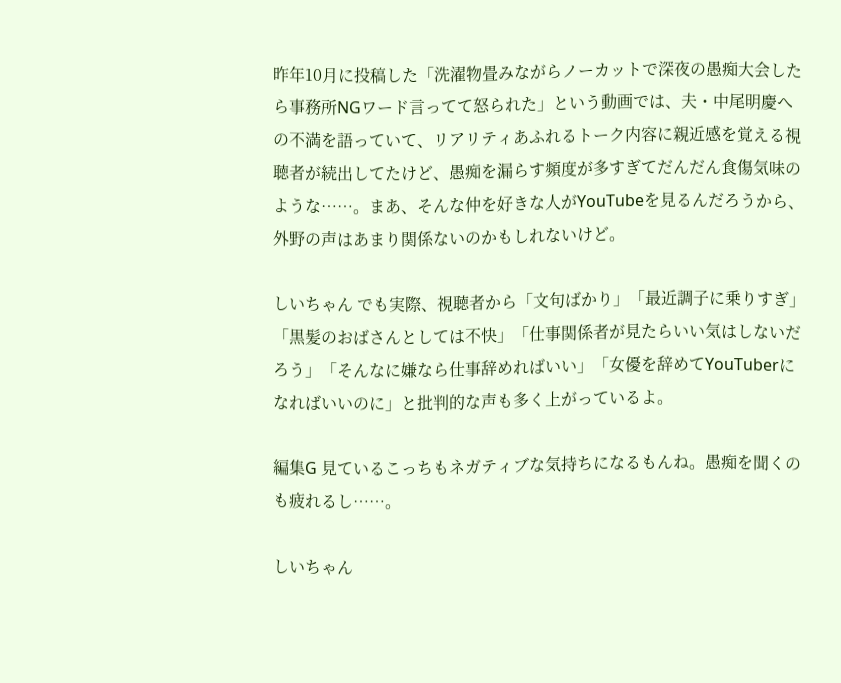昨年10月に投稿した「洗濯物畳みながらノーカットで深夜の愚痴大会したら事務所NGワード言ってて怒られた」という動画では、夫・中尾明慶への不満を語っていて、リアリティあふれるトーク内容に親近感を覚える視聴者が続出してたけど、愚痴を漏らす頻度が多すぎてだんだん食傷気味のような……。まあ、そんな仲を好きな人がYouTubeを見るんだろうから、外野の声はあまり関係ないのかもしれないけど。

しいちゃん でも実際、視聴者から「文句ばかり」「最近調子に乗りすぎ」「黒髪のおばさんとしては不快」「仕事関係者が見たらいい気はしないだろう」「そんなに嫌なら仕事辞めればいい」「女優を辞めてYouTuberになればいいのに」と批判的な声も多く上がっているよ。

編集G 見ているこっちもネガティブな気持ちになるもんね。愚痴を聞くのも疲れるし……。

しいちゃん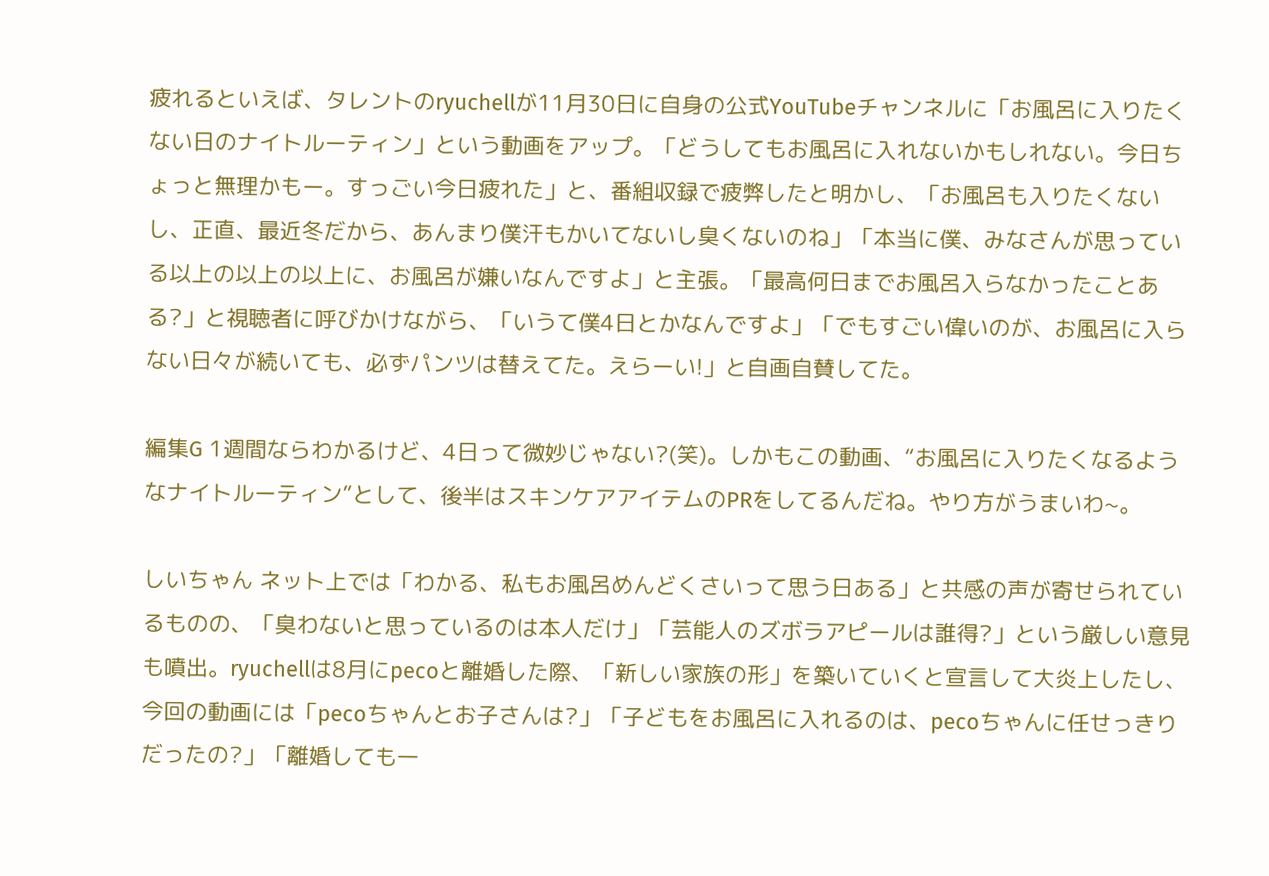疲れるといえば、タレントのryuchellが11月30日に自身の公式YouTubeチャンネルに「お風呂に入りたくない日のナイトルーティン」という動画をアップ。「どうしてもお風呂に入れないかもしれない。今日ちょっと無理かもー。すっごい今日疲れた」と、番組収録で疲弊したと明かし、「お風呂も入りたくないし、正直、最近冬だから、あんまり僕汗もかいてないし臭くないのね」「本当に僕、みなさんが思っている以上の以上の以上に、お風呂が嫌いなんですよ」と主張。「最高何日までお風呂入らなかったことある?」と視聴者に呼びかけながら、「いうて僕4日とかなんですよ」「でもすごい偉いのが、お風呂に入らない日々が続いても、必ずパンツは替えてた。えらーい!」と自画自賛してた。

編集G 1週間ならわかるけど、4日って微妙じゃない?(笑)。しかもこの動画、“お風呂に入りたくなるようなナイトルーティン”として、後半はスキンケアアイテムのPRをしてるんだね。やり方がうまいわ~。

しいちゃん ネット上では「わかる、私もお風呂めんどくさいって思う日ある」と共感の声が寄せられているものの、「臭わないと思っているのは本人だけ」「芸能人のズボラアピールは誰得?」という厳しい意見も噴出。ryuchellは8月にpecoと離婚した際、「新しい家族の形」を築いていくと宣言して大炎上したし、今回の動画には「pecoちゃんとお子さんは?」「子どもをお風呂に入れるのは、pecoちゃんに任せっきりだったの?」「離婚しても一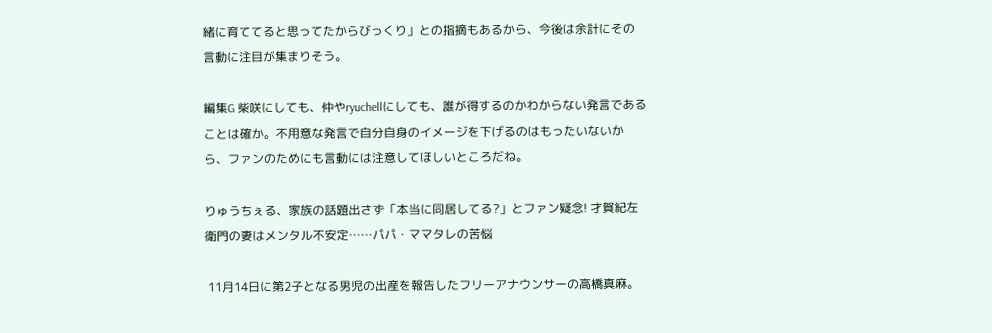緒に育ててると思ってたからびっくり」との指摘もあるから、今後は余計にその言動に注目が集まりそう。

編集G 柴咲にしても、仲やryuchellにしても、誰が得するのかわからない発言であることは確か。不用意な発言で自分自身のイメージを下げるのはもったいないから、ファンのためにも言動には注意してほしいところだね。

りゅうちぇる、家族の話題出さず「本当に同居してる?」とファン疑念! 才賀紀左衛門の妻はメンタル不安定……パパ・ママタレの苦悩

 11月14日に第2子となる男児の出産を報告したフリーアナウンサーの高橋真麻。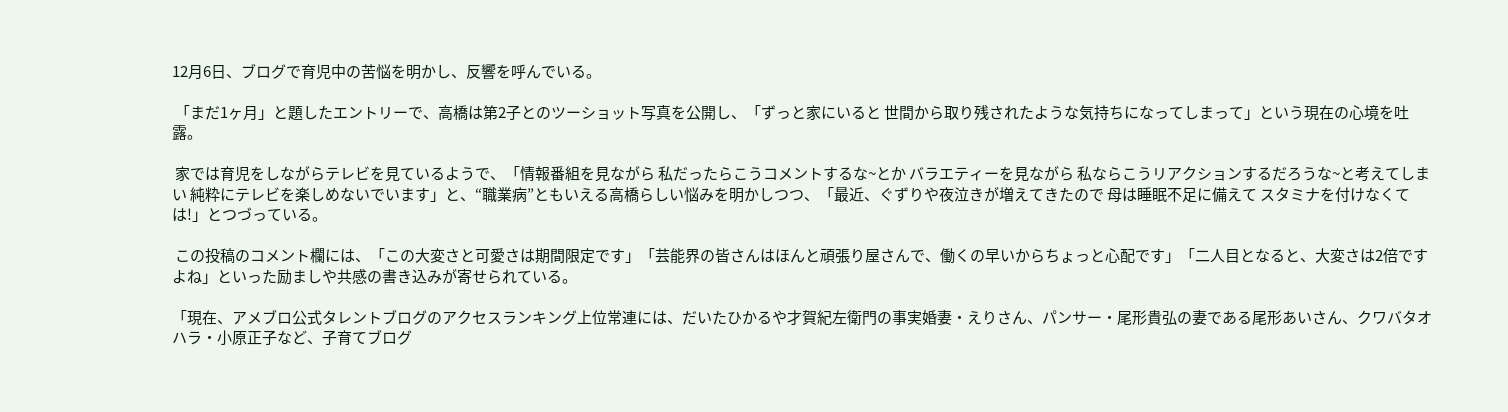12月6日、ブログで育児中の苦悩を明かし、反響を呼んでいる。

 「まだ1ヶ月」と題したエントリーで、高橋は第2子とのツーショット写真を公開し、「ずっと家にいると 世間から取り残されたような気持ちになってしまって」という現在の心境を吐露。

 家では育児をしながらテレビを見ているようで、「情報番組を見ながら 私だったらこうコメントするな~とか バラエティーを見ながら 私ならこうリアクションするだろうな~と考えてしまい 純粋にテレビを楽しめないでいます」と、“職業病”ともいえる高橋らしい悩みを明かしつつ、「最近、ぐずりや夜泣きが増えてきたので 母は睡眠不足に備えて スタミナを付けなくては!」とつづっている。

 この投稿のコメント欄には、「この大変さと可愛さは期間限定です」「芸能界の皆さんはほんと頑張り屋さんで、働くの早いからちょっと心配です」「二人目となると、大変さは2倍ですよね」といった励ましや共感の書き込みが寄せられている。

「現在、アメブロ公式タレントブログのアクセスランキング上位常連には、だいたひかるや才賀紀左衛門の事実婚妻・えりさん、パンサー・尾形貴弘の妻である尾形あいさん、クワバタオハラ・小原正子など、子育てブログ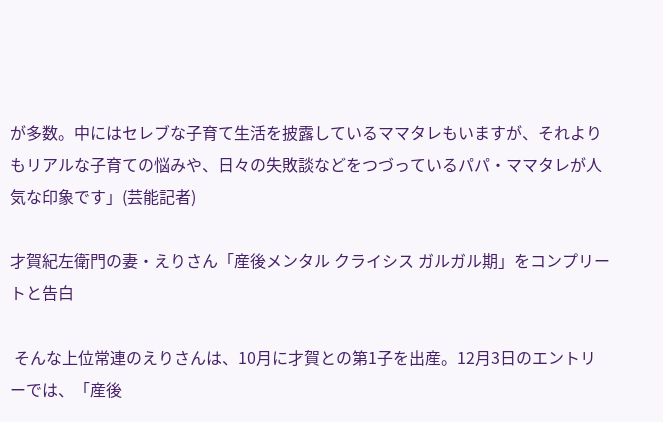が多数。中にはセレブな子育て生活を披露しているママタレもいますが、それよりもリアルな子育ての悩みや、日々の失敗談などをつづっているパパ・ママタレが人気な印象です」(芸能記者)

才賀紀左衛門の妻・えりさん「産後メンタル クライシス ガルガル期」をコンプリートと告白

 そんな上位常連のえりさんは、10月に才賀との第1子を出産。12月3日のエントリーでは、「産後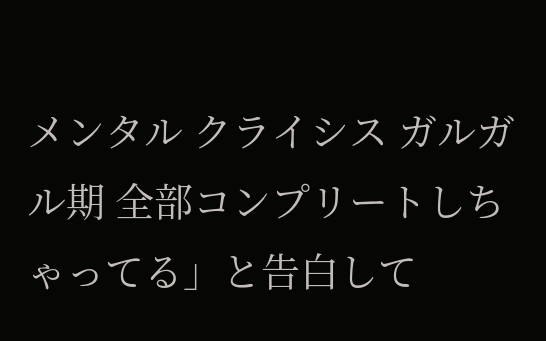メンタル クライシス ガルガル期 全部コンプリートしちゃってる」と告白して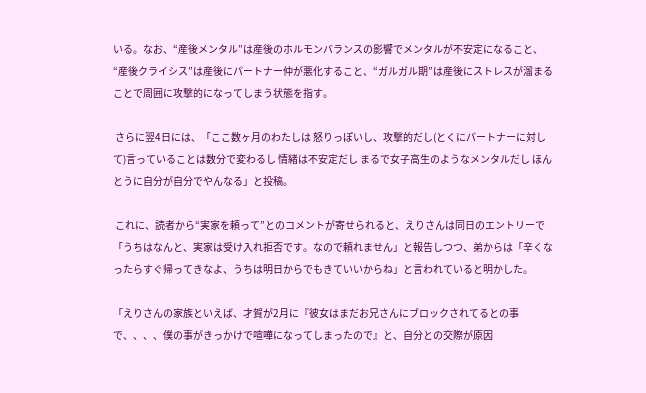いる。なお、“産後メンタル”は産後のホルモンバランスの影響でメンタルが不安定になること、“産後クライシス”は産後にパートナー仲が悪化すること、“ガルガル期”は産後にストレスが溜まることで周囲に攻撃的になってしまう状態を指す。

 さらに翌4日には、「ここ数ヶ月のわたしは 怒りっぽいし、攻撃的だし(とくにパートナーに対して)言っていることは数分で変わるし 情緒は不安定だし まるで女子高生のようなメンタルだし ほんとうに自分が自分でやんなる」と投稿。

 これに、読者から“実家を頼って”とのコメントが寄せられると、えりさんは同日のエントリーで「うちはなんと、実家は受け入れ拒否です。なので頼れません」と報告しつつ、弟からは「辛くなったらすぐ帰ってきなよ、うちは明日からでもきていいからね」と言われていると明かした。

「えりさんの家族といえば、才賀が2月に『彼女はまだお兄さんにブロックされてるとの事で、、、、僕の事がきっかけで喧嘩になってしまったので』と、自分との交際が原因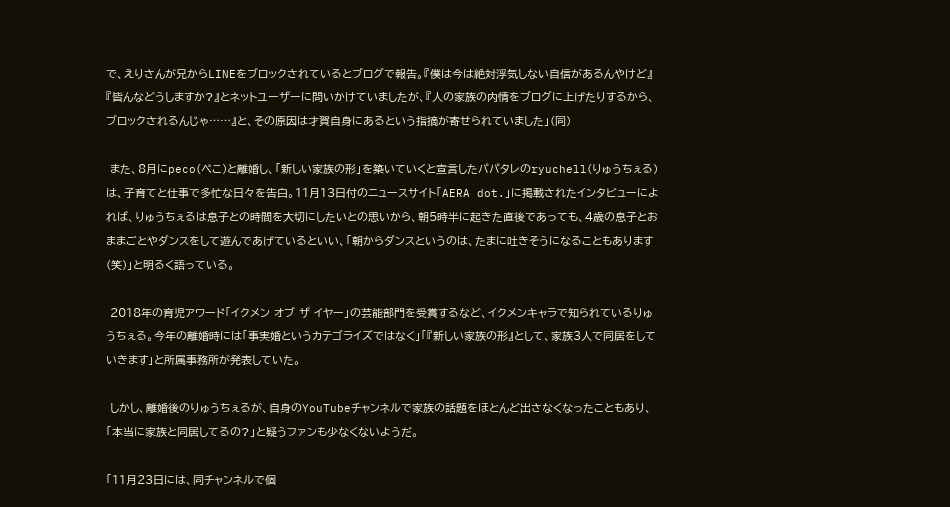で、えりさんが兄からLINEをブロックされているとブログで報告。『僕は今は絶対浮気しない自信があるんやけど』『皆んなどうしますか?』とネットユーザーに問いかけていましたが、『人の家族の内情をブログに上げたりするから、ブロックされるんじゃ……』と、その原因は才賀自身にあるという指摘が寄せられていました」(同)

 また、8月にpeco(ぺこ)と離婚し、「新しい家族の形」を築いていくと宣言したパパタレのryuchell(りゅうちぇる)は、子育てと仕事で多忙な日々を告白。11月13日付のニュースサイト「AERA dot.」に掲載されたインタビューによれば、りゅうちぇるは息子との時間を大切にしたいとの思いから、朝5時半に起きた直後であっても、4歳の息子とおままごとやダンスをして遊んであげているといい、「朝からダンスというのは、たまに吐きそうになることもあります(笑)」と明るく語っている。

 2018年の育児アワード「イクメン オブ ザ イヤー」の芸能部門を受賞するなど、イクメンキャラで知られているりゅうちぇる。今年の離婚時には「事実婚というカテゴライズではなく」「『新しい家族の形』として、家族3人で同居をしていきます」と所属事務所が発表していた。

 しかし、離婚後のりゅうちぇるが、自身のYouTubeチャンネルで家族の話題をほとんど出さなくなったこともあり、「本当に家族と同居してるの?」と疑うファンも少なくないようだ。

「11月23日には、同チャンネルで個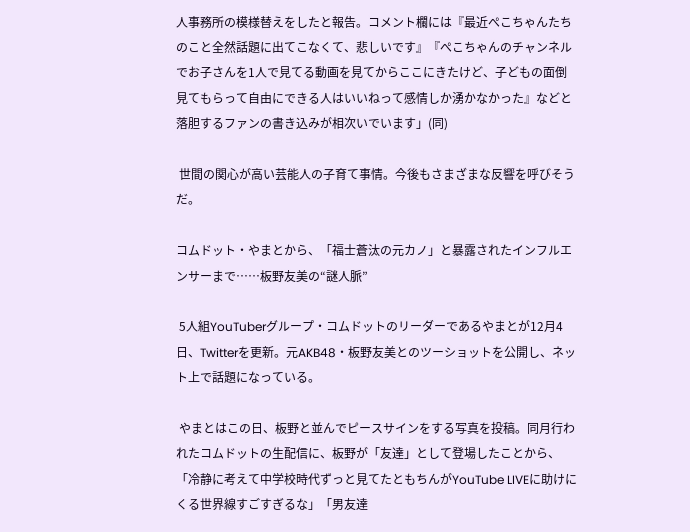人事務所の模様替えをしたと報告。コメント欄には『最近ぺこちゃんたちのこと全然話題に出てこなくて、悲しいです』『ぺこちゃんのチャンネルでお子さんを1人で見てる動画を見てからここにきたけど、子どもの面倒見てもらって自由にできる人はいいねって感情しか湧かなかった』などと落胆するファンの書き込みが相次いでいます」(同)

 世間の関心が高い芸能人の子育て事情。今後もさまざまな反響を呼びそうだ。

コムドット・やまとから、「福士蒼汰の元カノ」と暴露されたインフルエンサーまで……板野友美の“謎人脈”

 5人組YouTuberグループ・コムドットのリーダーであるやまとが12月4日、Twitterを更新。元AKB48・板野友美とのツーショットを公開し、ネット上で話題になっている。

 やまとはこの日、板野と並んでピースサインをする写真を投稿。同月行われたコムドットの生配信に、板野が「友達」として登場したことから、「冷静に考えて中学校時代ずっと見てたともちんがYouTube LIVEに助けにくる世界線すごすぎるな」「男友達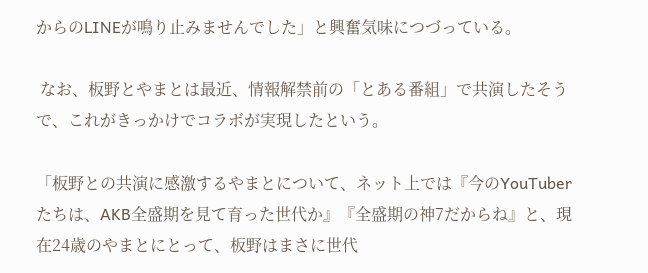からのLINEが鳴り止みませんでした」と興奮気味につづっている。

 なお、板野とやまとは最近、情報解禁前の「とある番組」で共演したそうで、これがきっかけでコラボが実現したという。

「板野との共演に感激するやまとについて、ネット上では『今のYouTuberたちは、AKB全盛期を見て育った世代か』『全盛期の神7だからね』と、現在24歳のやまとにとって、板野はまさに世代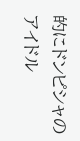的にドンピシャのアイドル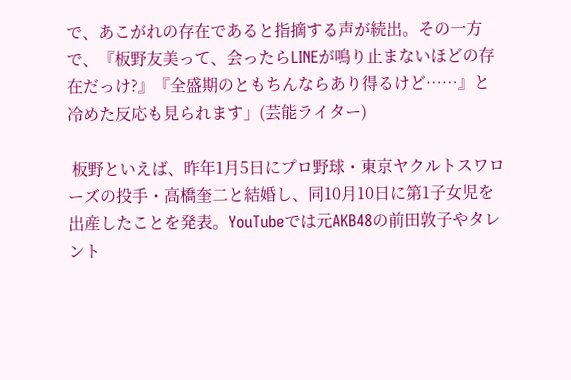で、あこがれの存在であると指摘する声が続出。その一方で、『板野友美って、会ったらLINEが鳴り止まないほどの存在だっけ?』『全盛期のともちんならあり得るけど……』と冷めた反応も見られます」(芸能ライター)

 板野といえば、昨年1月5日にプロ野球・東京ヤクルトスワローズの投手・高橋奎二と結婚し、同10月10日に第1子女児を出産したことを発表。YouTubeでは元AKB48の前田敦子やタレント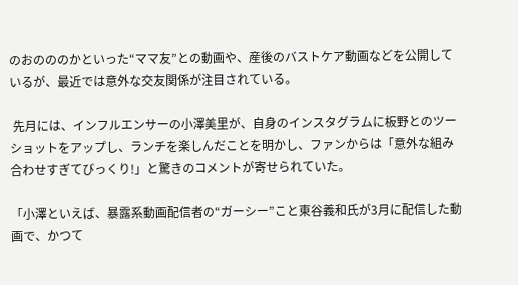のおのののかといった“ママ友”との動画や、産後のバストケア動画などを公開しているが、最近では意外な交友関係が注目されている。

 先月には、インフルエンサーの小澤美里が、自身のインスタグラムに板野とのツーショットをアップし、ランチを楽しんだことを明かし、ファンからは「意外な組み合わせすぎてびっくり!」と驚きのコメントが寄せられていた。

「小澤といえば、暴露系動画配信者の“ガーシー”こと東谷義和氏が3月に配信した動画で、かつて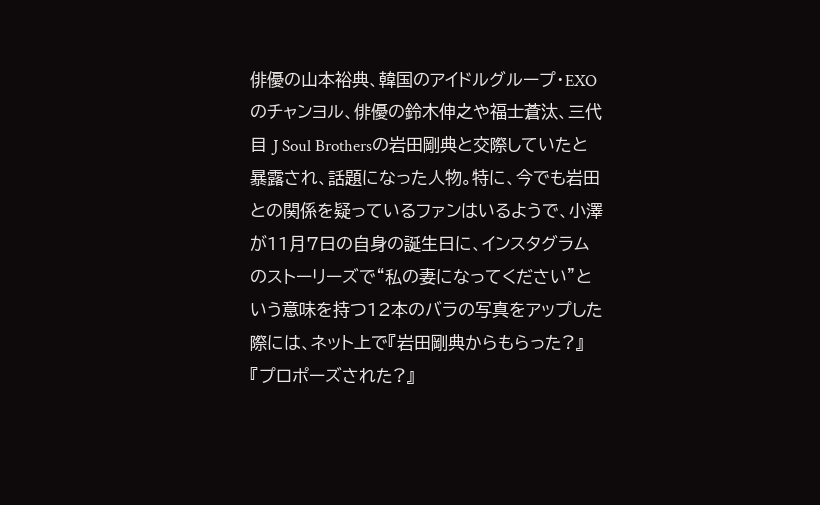俳優の山本裕典、韓国のアイドルグループ・EXOのチャンヨル、俳優の鈴木伸之や福士蒼汰、三代目 J Soul Brothersの岩田剛典と交際していたと暴露され、話題になった人物。特に、今でも岩田との関係を疑っているファンはいるようで、小澤が11月7日の自身の誕生日に、インスタグラムのストーリーズで“私の妻になってください”という意味を持つ12本のバラの写真をアップした際には、ネット上で『岩田剛典からもらった?』『プロポーズされた?』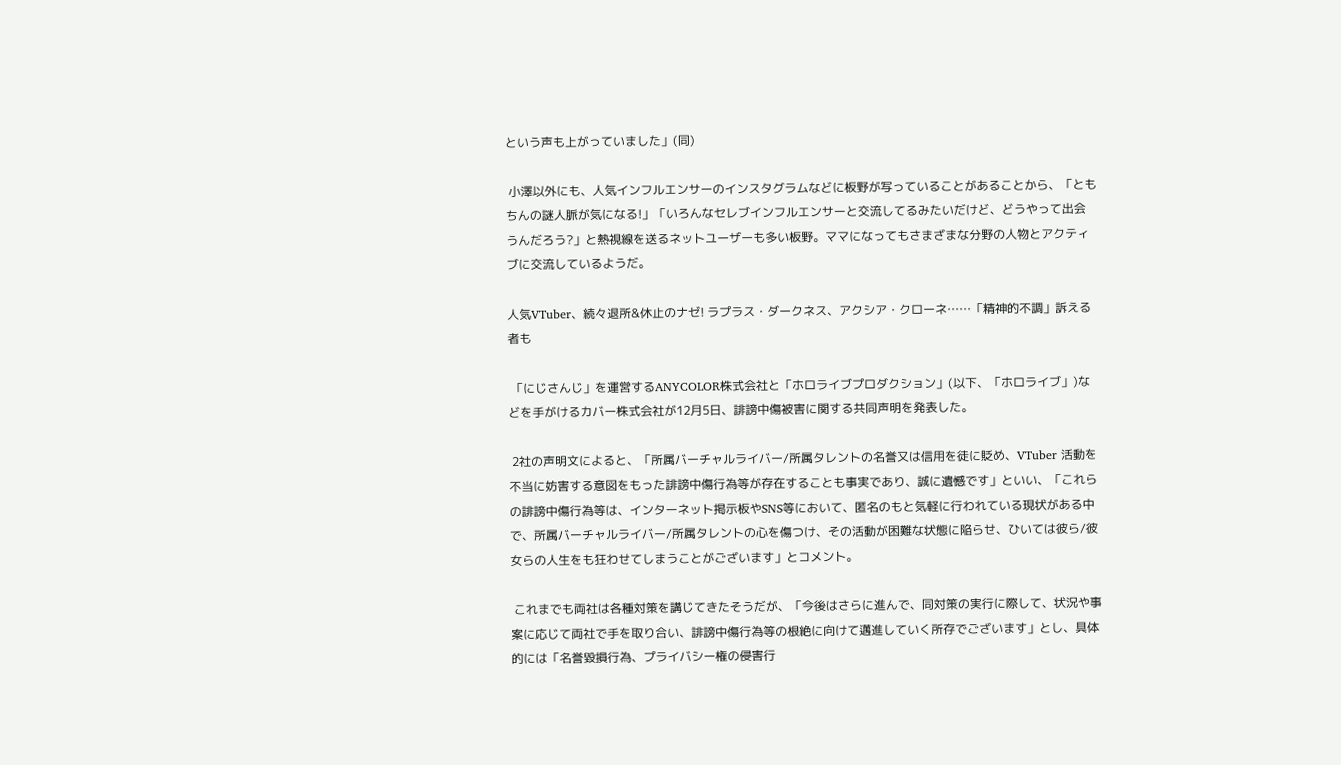という声も上がっていました」(同)

 小澤以外にも、人気インフルエンサーのインスタグラムなどに板野が写っていることがあることから、「ともちんの謎人脈が気になる!」「いろんなセレブインフルエンサーと交流してるみたいだけど、どうやって出会うんだろう?」と熱視線を送るネットユーザーも多い板野。ママになってもさまざまな分野の人物とアクティブに交流しているようだ。

人気VTuber、続々退所&休止のナゼ! ラプラス・ダークネス、アクシア・クローネ……「精神的不調」訴える者も

 「にじさんじ」を運営するANYCOLOR株式会社と「ホロライブプロダクション」(以下、「ホロライブ」)などを手がけるカバー株式会社が12月5日、誹謗中傷被害に関する共同声明を発表した。

 2社の声明文によると、「所属バーチャルライバー/所属タレントの名誉又は信用を徒に貶め、VTuber 活動を不当に妨害する意図をもった誹謗中傷行為等が存在することも事実であり、誠に遺憾です」といい、「これらの誹謗中傷行為等は、インターネット掲示板やSNS等において、匿名のもと気軽に行われている現状がある中で、所属バーチャルライバー/所属タレントの心を傷つけ、その活動が困難な状態に陥らせ、ひいては彼ら/彼女らの人生をも狂わせてしまうことがございます」とコメント。

 これまでも両社は各種対策を講じてきたそうだが、「今後はさらに進んで、同対策の実行に際して、状況や事案に応じて両社で手を取り合い、誹謗中傷行為等の根絶に向けて邁進していく所存でございます」とし、具体的には「名誉毀損行為、プライバシー権の侵害行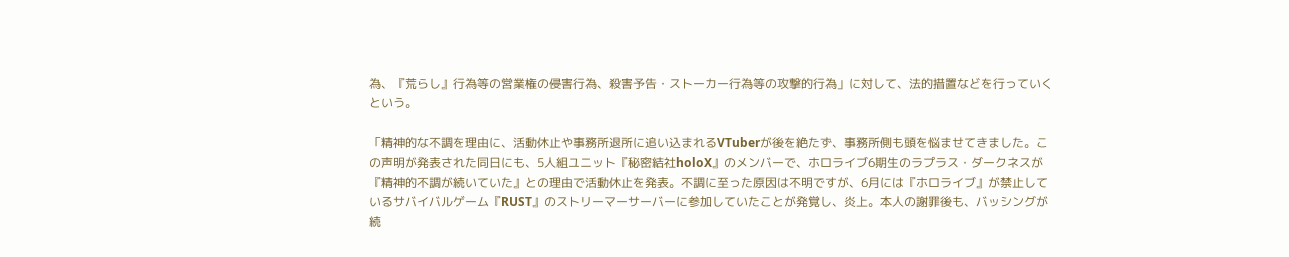為、『荒らし』行為等の営業権の侵害行為、殺害予告・ストーカー行為等の攻撃的行為」に対して、法的措置などを行っていくという。

「精神的な不調を理由に、活動休止や事務所退所に追い込まれるVTuberが後を絶たず、事務所側も頭を悩ませてきました。この声明が発表された同日にも、5人組ユニット『秘密結社holoX』のメンバーで、ホロライブ6期生のラプラス・ダークネスが『精神的不調が続いていた』との理由で活動休止を発表。不調に至った原因は不明ですが、6月には『ホロライブ』が禁止しているサバイバルゲーム『RUST』のストリーマーサーバーに参加していたことが発覚し、炎上。本人の謝罪後も、バッシングが続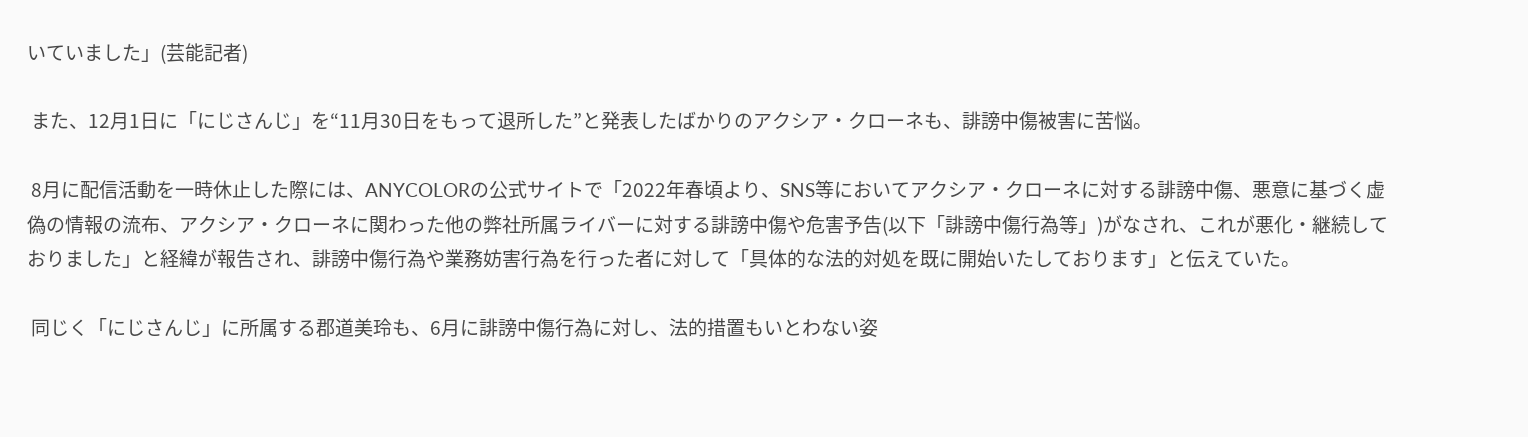いていました」(芸能記者)

 また、12月1日に「にじさんじ」を“11月30日をもって退所した”と発表したばかりのアクシア・クローネも、誹謗中傷被害に苦悩。

 8月に配信活動を一時休止した際には、ANYCOLORの公式サイトで「2022年春頃より、SNS等においてアクシア・クローネに対する誹謗中傷、悪意に基づく虚偽の情報の流布、アクシア・クローネに関わった他の弊社所属ライバーに対する誹謗中傷や危害予告(以下「誹謗中傷行為等」)がなされ、これが悪化・継続しておりました」と経緯が報告され、誹謗中傷行為や業務妨害行為を行った者に対して「具体的な法的対処を既に開始いたしております」と伝えていた。

 同じく「にじさんじ」に所属する郡道美玲も、6月に誹謗中傷行為に対し、法的措置もいとわない姿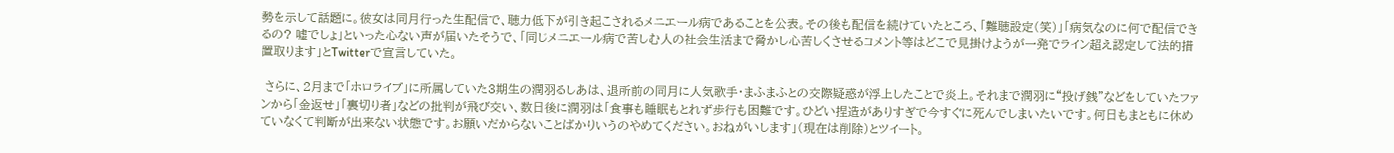勢を示して話題に。彼女は同月行った生配信で、聴力低下が引き起こされるメニエール病であることを公表。その後も配信を続けていたところ、「難聴設定(笑)」「病気なのに何で配信できるの? 嘘でしょ」といった心ない声が届いたそうで、「同じメニエール病で苦しむ人の社会生活まで脅かし心苦しくさせるコメント等はどこで見掛けようが一発でライン超え認定して法的措置取ります」とTwitterで宣言していた。

 さらに、2月まで「ホロライブ」に所属していた3期生の潤羽るしあは、退所前の同月に人気歌手・まふまふとの交際疑惑が浮上したことで炎上。それまで潤羽に“投げ銭”などをしていたファンから「金返せ」「裏切り者」などの批判が飛び交い、数日後に潤羽は「食事も睡眠もとれず歩行も困難です。ひどい捏造がありすぎで今すぐに死んでしまいたいです。何日もまともに休めていなくて判断が出来ない状態です。お願いだからないことばかりいうのやめてください。おねがいします」(現在は削除)とツイート。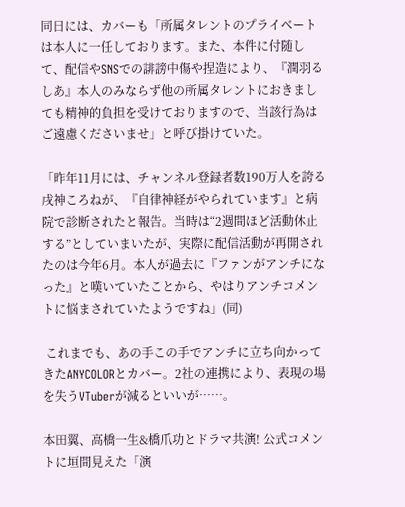同日には、カバーも「所属タレントのプライベートは本人に一任しております。また、本件に付随して、配信やSNSでの誹謗中傷や捏造により、『潤羽るしあ』本人のみならず他の所属タレントにおきましても精神的負担を受けておりますので、当該行為はご遠慮くださいませ」と呼び掛けていた。

「昨年11月には、チャンネル登録者数190万人を誇る戌神ころねが、『自律神経がやられています』と病院で診断されたと報告。当時は“2週間ほど活動休止する”としていまいたが、実際に配信活動が再開されたのは今年6月。本人が過去に『ファンがアンチになった』と嘆いていたことから、やはりアンチコメントに悩まされていたようですね」(同)

 これまでも、あの手この手でアンチに立ち向かってきたANYCOLORとカバー。2社の連携により、表現の場を失うVTuberが減るといいが……。

本田翼、高橋一生&橋爪功とドラマ共演! 公式コメントに垣間見えた「演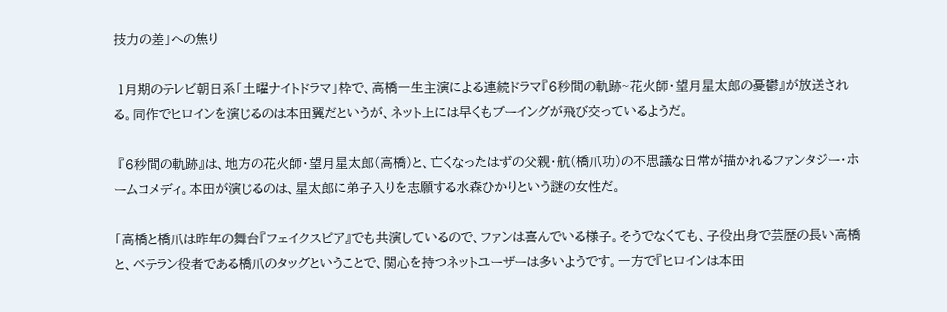技力の差」への焦り

 1月期のテレビ朝日系「土曜ナイトドラマ」枠で、高橋一生主演による連続ドラマ『6秒間の軌跡~花火師・望月星太郎の憂鬱』が放送される。同作でヒロインを演じるのは本田翼だというが、ネット上には早くもブーイングが飛び交っているようだ。

 『6秒間の軌跡』は、地方の花火師・望月星太郎(高橋)と、亡くなったはずの父親・航(橋爪功)の不思議な日常が描かれるファンタジー・ホームコメディ。本田が演じるのは、星太郎に弟子入りを志願する水森ひかりという謎の女性だ。

「高橋と橋爪は昨年の舞台『フェイクスピア』でも共演しているので、ファンは喜んでいる様子。そうでなくても、子役出身で芸歴の長い高橋と、ベテラン役者である橋爪のタッグということで、関心を持つネットユーザーは多いようです。一方で『ヒロインは本田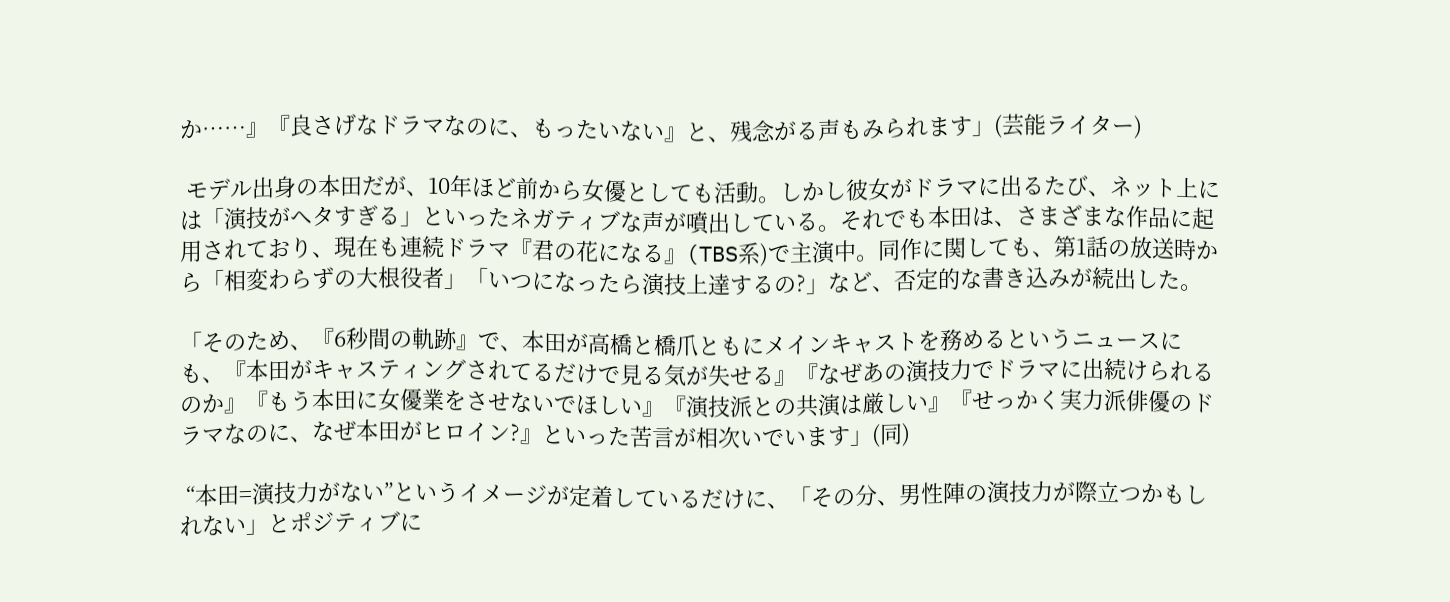か……』『良さげなドラマなのに、もったいない』と、残念がる声もみられます」(芸能ライター)

 モデル出身の本田だが、10年ほど前から女優としても活動。しかし彼女がドラマに出るたび、ネット上には「演技がヘタすぎる」といったネガティブな声が噴出している。それでも本田は、さまざまな作品に起用されており、現在も連続ドラマ『君の花になる』(TBS系)で主演中。同作に関しても、第1話の放送時から「相変わらずの大根役者」「いつになったら演技上達するの?」など、否定的な書き込みが続出した。

「そのため、『6秒間の軌跡』で、本田が高橋と橋爪ともにメインキャストを務めるというニュースにも、『本田がキャスティングされてるだけで見る気が失せる』『なぜあの演技力でドラマに出続けられるのか』『もう本田に女優業をさせないでほしい』『演技派との共演は厳しい』『せっかく実力派俳優のドラマなのに、なぜ本田がヒロイン?』といった苦言が相次いでいます」(同)

 “本田=演技力がない”というイメージが定着しているだけに、「その分、男性陣の演技力が際立つかもしれない」とポジティブに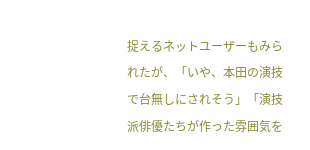捉えるネットユーザーもみられたが、「いや、本田の演技で台無しにされそう」「演技派俳優たちが作った雰囲気を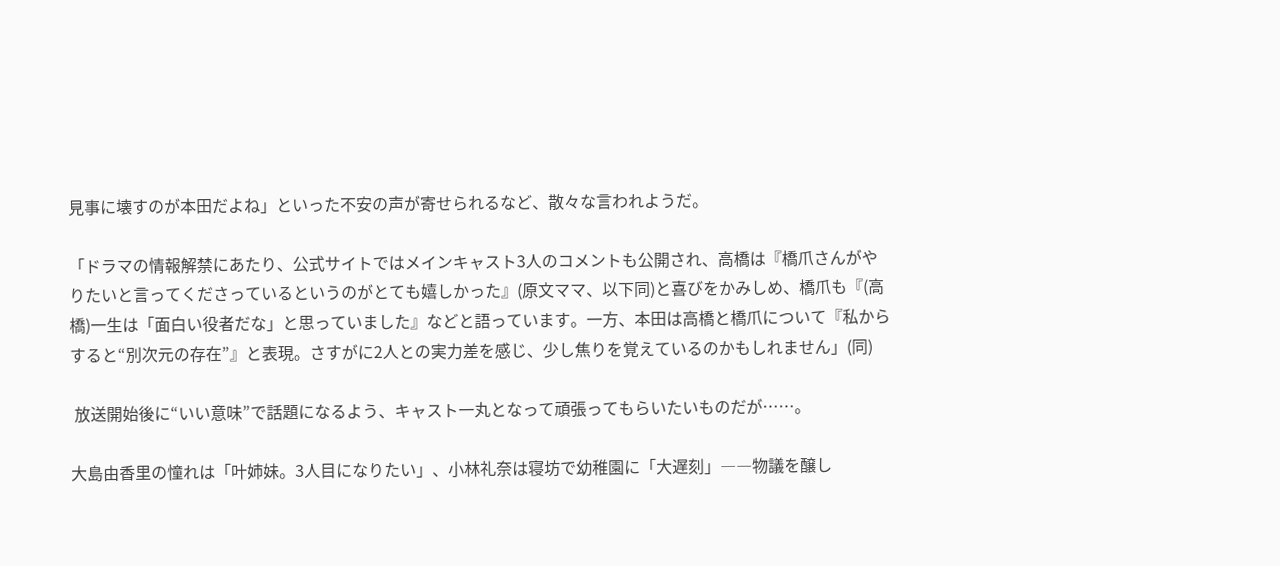見事に壊すのが本田だよね」といった不安の声が寄せられるなど、散々な言われようだ。

「ドラマの情報解禁にあたり、公式サイトではメインキャスト3人のコメントも公開され、高橋は『橋爪さんがやりたいと言ってくださっているというのがとても嬉しかった』(原文ママ、以下同)と喜びをかみしめ、橋爪も『(高橋)一生は「面白い役者だな」と思っていました』などと語っています。一方、本田は高橋と橋爪について『私からすると“別次元の存在”』と表現。さすがに2人との実力差を感じ、少し焦りを覚えているのかもしれません」(同)

 放送開始後に“いい意味”で話題になるよう、キャスト一丸となって頑張ってもらいたいものだが……。

大島由香里の憧れは「叶姉妹。3人目になりたい」、小林礼奈は寝坊で幼稚園に「大遅刻」――物議を醸し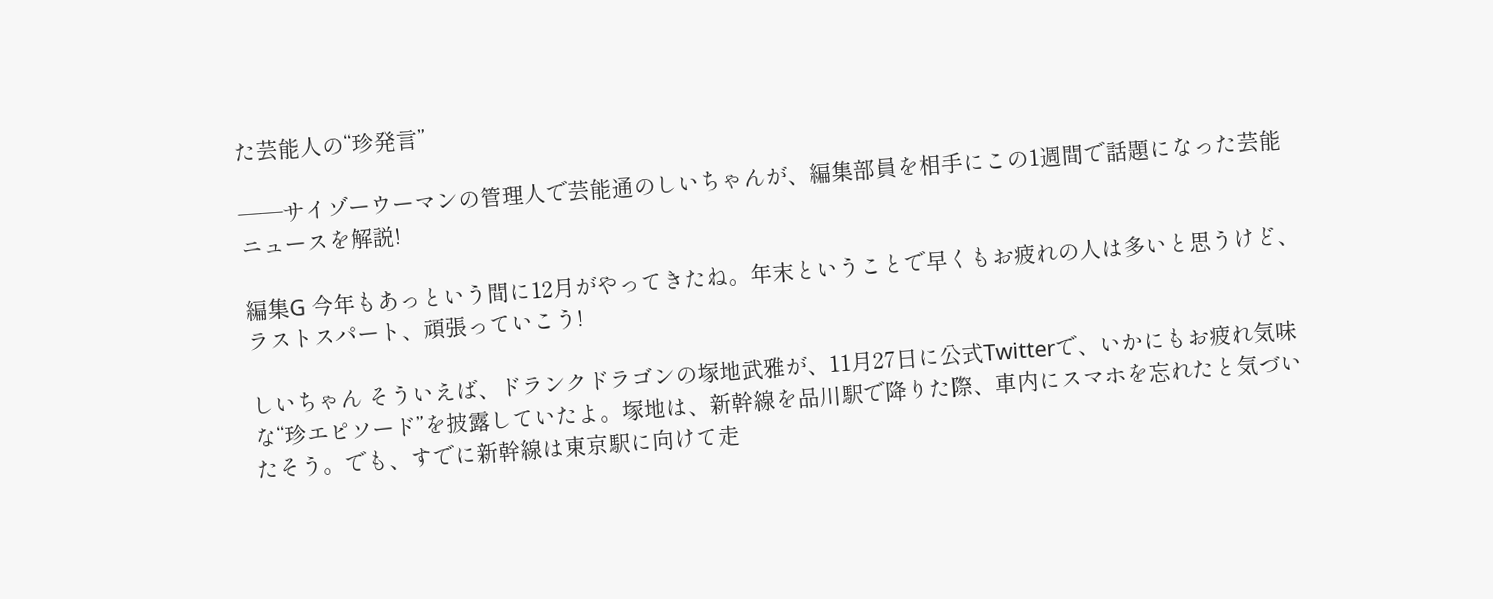た芸能人の“珍発言”

――サイゾーウーマンの管理人で芸能通のしいちゃんが、編集部員を相手にこの1週間で話題になった芸能ニュースを解説!

編集G 今年もあっという間に12月がやってきたね。年末ということで早くもお疲れの人は多いと思うけど、ラストスパート、頑張っていこう!

しいちゃん そういえば、ドランクドラゴンの塚地武雅が、11月27日に公式Twitterで、いかにもお疲れ気味な“珍エピソード”を披露していたよ。塚地は、新幹線を品川駅で降りた際、車内にスマホを忘れたと気づいたそう。でも、すでに新幹線は東京駅に向けて走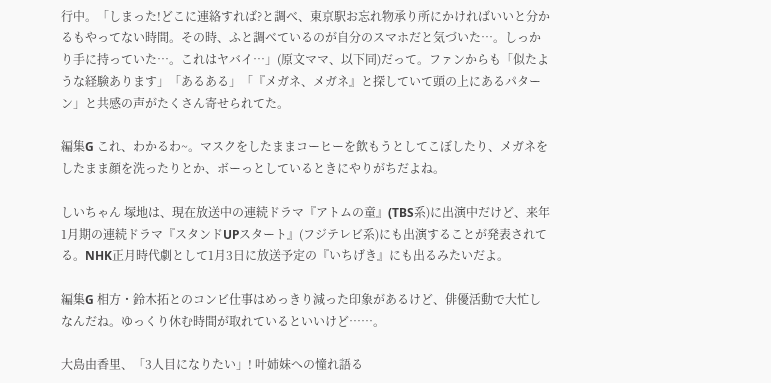行中。「しまった!どこに連絡すれば?と調べ、東京駅お忘れ物承り所にかければいいと分かるもやってない時間。その時、ふと調べているのが自分のスマホだと気づいた…。しっかり手に持っていた…。これはヤバイ…」(原文ママ、以下同)だって。ファンからも「似たような経験あります」「あるある」「『メガネ、メガネ』と探していて頭の上にあるパターン」と共感の声がたくさん寄せられてた。

編集G これ、わかるわ~。マスクをしたままコーヒーを飲もうとしてこぼしたり、メガネをしたまま顔を洗ったりとか、ボーっとしているときにやりがちだよね。

しいちゃん 塚地は、現在放送中の連続ドラマ『アトムの童』(TBS系)に出演中だけど、来年1月期の連続ドラマ『スタンドUPスタート』(フジテレビ系)にも出演することが発表されてる。NHK正月時代劇として1月3日に放送予定の『いちげき』にも出るみたいだよ。

編集G 相方・鈴木拓とのコンビ仕事はめっきり減った印象があるけど、俳優活動で大忙しなんだね。ゆっくり休む時間が取れているといいけど……。

大島由香里、「3人目になりたい」! 叶姉妹への憧れ語る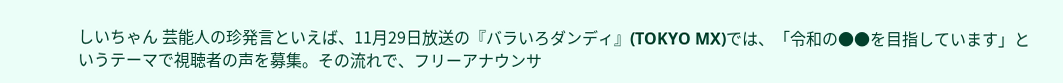しいちゃん 芸能人の珍発言といえば、11月29日放送の『バラいろダンディ』(TOKYO MX)では、「令和の●●を目指しています」というテーマで視聴者の声を募集。その流れで、フリーアナウンサ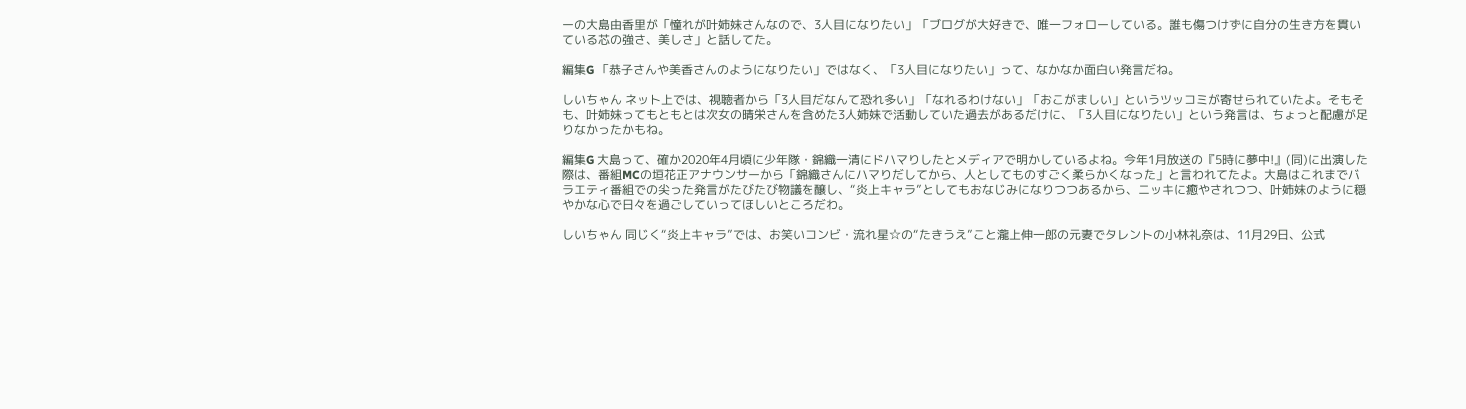ーの大島由香里が「憧れが叶姉妹さんなので、3人目になりたい」「ブログが大好きで、唯一フォローしている。誰も傷つけずに自分の生き方を貫いている芯の強さ、美しさ」と話してた。

編集G 「恭子さんや美香さんのようになりたい」ではなく、「3人目になりたい」って、なかなか面白い発言だね。

しいちゃん ネット上では、視聴者から「3人目だなんて恐れ多い」「なれるわけない」「おこがましい」というツッコミが寄せられていたよ。そもそも、叶姉妹ってもともとは次女の晴栄さんを含めた3人姉妹で活動していた過去があるだけに、「3人目になりたい」という発言は、ちょっと配慮が足りなかったかもね。

編集G 大島って、確か2020年4月頃に少年隊・錦織一清にドハマりしたとメディアで明かしているよね。今年1月放送の『5時に夢中!』(同)に出演した際は、番組MCの垣花正アナウンサーから「錦織さんにハマりだしてから、人としてものすごく柔らかくなった」と言われてたよ。大島はこれまでバラエティ番組での尖った発言がたびたび物議を醸し、“炎上キャラ”としてもおなじみになりつつあるから、ニッキに癒やされつつ、叶姉妹のように穏やかな心で日々を過ごしていってほしいところだわ。

しいちゃん 同じく“炎上キャラ”では、お笑いコンビ・流れ星☆の“たきうえ”こと瀧上伸一郎の元妻でタレントの小林礼奈は、11月29日、公式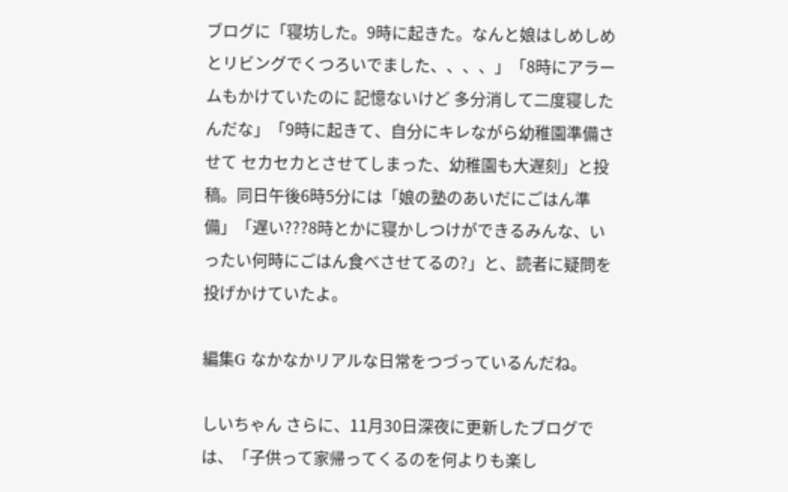ブログに「寝坊した。9時に起きた。なんと娘はしめしめとリビングでくつろいでました、、、、」「8時にアラームもかけていたのに 記憶ないけど 多分消して二度寝したんだな」「9時に起きて、自分にキレながら幼稚園準備させて セカセカとさせてしまった、幼稚園も大遅刻」と投稿。同日午後6時5分には「娘の塾のあいだにごはん準備」「遅い???8時とかに寝かしつけができるみんな、いったい何時にごはん食べさせてるの?」と、読者に疑問を投げかけていたよ。

編集G なかなかリアルな日常をつづっているんだね。

しいちゃん さらに、11月30日深夜に更新したブログでは、「子供って家帰ってくるのを何よりも楽し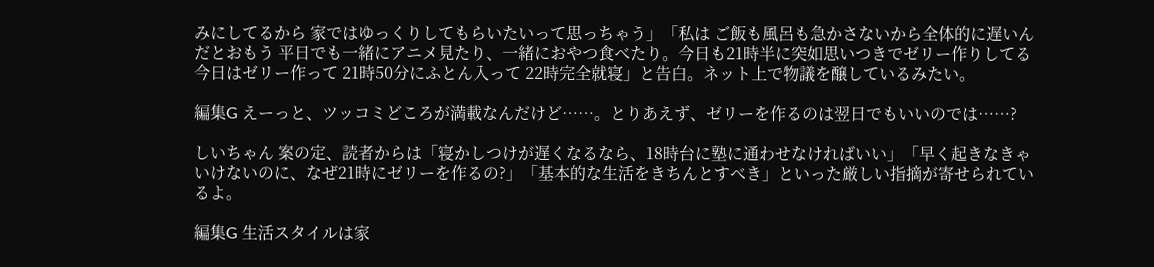みにしてるから 家ではゆっくりしてもらいたいって思っちゃう」「私は ご飯も風呂も急かさないから全体的に遅いんだとおもう 平日でも一緒にアニメ見たり、一緒におやつ食べたり。今日も21時半に突如思いつきでゼリー作りしてる 今日はゼリー作って 21時50分にふとん入って 22時完全就寝」と告白。ネット上で物議を醸しているみたい。

編集G えーっと、ツッコミどころが満載なんだけど……。とりあえず、ゼリーを作るのは翌日でもいいのでは……?

しいちゃん 案の定、読者からは「寝かしつけが遅くなるなら、18時台に塾に通わせなければいい」「早く起きなきゃいけないのに、なぜ21時にゼリーを作るの?」「基本的な生活をきちんとすべき」といった厳しい指摘が寄せられているよ。

編集G 生活スタイルは家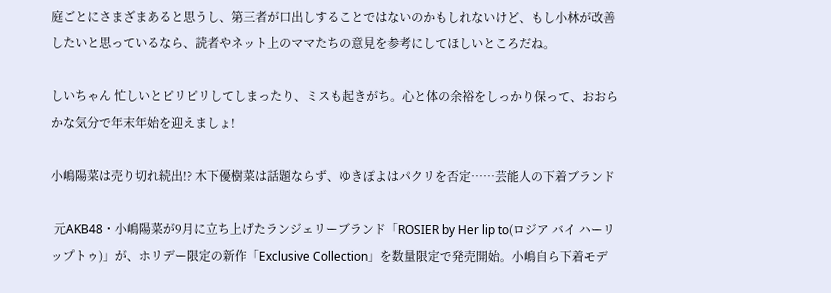庭ごとにさまざまあると思うし、第三者が口出しすることではないのかもしれないけど、もし小林が改善したいと思っているなら、読者やネット上のママたちの意見を参考にしてほしいところだね。

しいちゃん 忙しいとピリピリしてしまったり、ミスも起きがち。心と体の余裕をしっかり保って、おおらかな気分で年末年始を迎えましょ!

小嶋陽菜は売り切れ続出!? 木下優樹菜は話題ならず、ゆきぽよはパクリを否定……芸能人の下着ブランド

 元AKB48・小嶋陽菜が9月に立ち上げたランジェリーブランド「ROSIER by Her lip to(ロジア バイ ハーリップトゥ)」が、ホリデー限定の新作「Exclusive Collection」を数量限定で発売開始。小嶋自ら下着モデ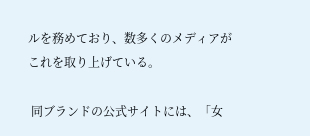ルを務めており、数多くのメディアがこれを取り上げている。

 同ブランドの公式サイトには、「女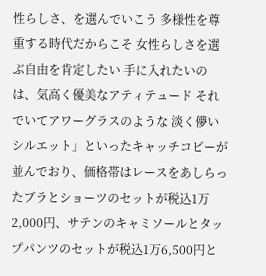性らしさ、を選んでいこう 多様性を尊重する時代だからこそ 女性らしさを選ぶ自由を肯定したい 手に入れたいのは、気高く優美なアティテュード それでいてアワーグラスのような 淡く儚いシルエット」といったキャッチコピーが並んでおり、価格帯はレースをあしらったブラとショーツのセットが税込1万2,000円、サテンのキャミソールとタップパンツのセットが税込1万6,500円と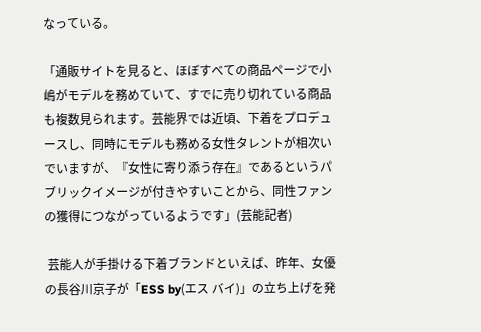なっている。

「通販サイトを見ると、ほぼすべての商品ページで小嶋がモデルを務めていて、すでに売り切れている商品も複数見られます。芸能界では近頃、下着をプロデュースし、同時にモデルも務める女性タレントが相次いでいますが、『女性に寄り添う存在』であるというパブリックイメージが付きやすいことから、同性ファンの獲得につながっているようです」(芸能記者)

 芸能人が手掛ける下着ブランドといえば、昨年、女優の長谷川京子が「ESS by(エス バイ)」の立ち上げを発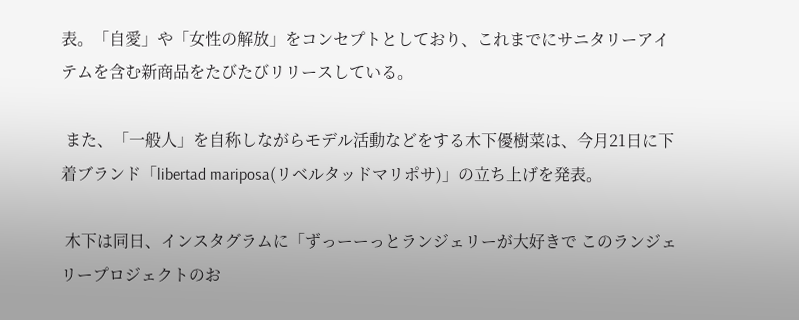表。「自愛」や「女性の解放」をコンセプトとしており、これまでにサニタリーアイテムを含む新商品をたびたびリリースしている。

 また、「一般人」を自称しながらモデル活動などをする木下優樹菜は、今月21日に下着ブランド「libertad mariposa(リベルタッドマリポサ)」の立ち上げを発表。

 木下は同日、インスタグラムに「ずっーーっとランジェリーが大好きで このランジェリープロジェクトのお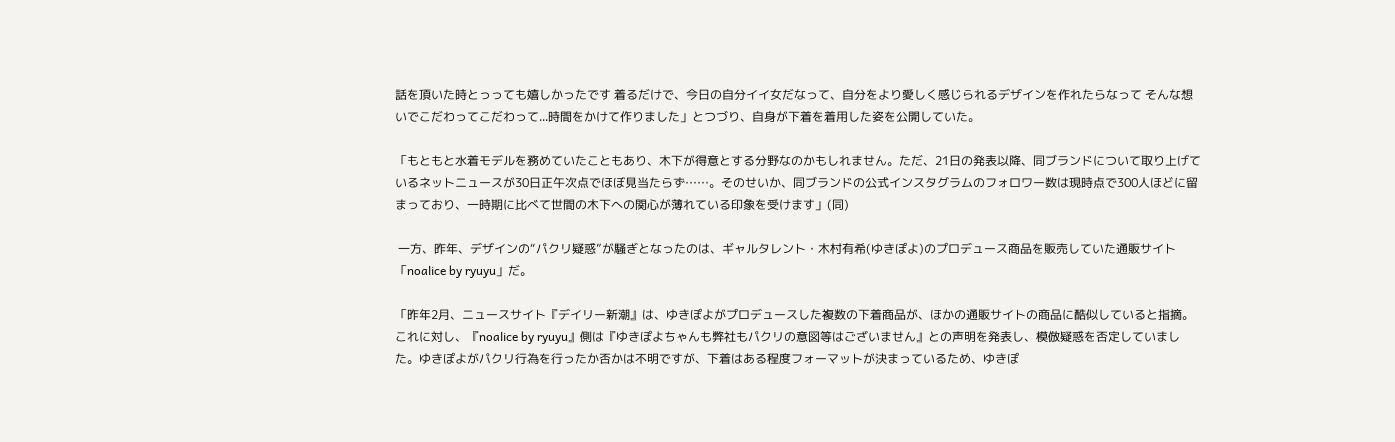話を頂いた時とっっても嬉しかったです 着るだけで、今日の自分イイ女だなって、自分をより愛しく感じられるデザインを作れたらなって そんな想いでこだわってこだわって...時間をかけて作りました」とつづり、自身が下着を着用した姿を公開していた。

「もともと水着モデルを務めていたこともあり、木下が得意とする分野なのかもしれません。ただ、21日の発表以降、同ブランドについて取り上げているネットニュースが30日正午次点でほぼ見当たらず……。そのせいか、同ブランドの公式インスタグラムのフォロワー数は現時点で300人ほどに留まっており、一時期に比べて世間の木下への関心が薄れている印象を受けます」(同)

 一方、昨年、デザインの“パクリ疑惑”が騒ぎとなったのは、ギャルタレント・木村有希(ゆきぽよ)のプロデュース商品を販売していた通販サイト「noalice by ryuyu」だ。

「昨年2月、ニュースサイト『デイリー新潮』は、ゆきぽよがプロデュースした複数の下着商品が、ほかの通販サイトの商品に酷似していると指摘。これに対し、『noalice by ryuyu』側は『ゆきぽよちゃんも弊社もパクリの意図等はございません』との声明を発表し、模倣疑惑を否定していました。ゆきぽよがパクリ行為を行ったか否かは不明ですが、下着はある程度フォーマットが決まっているため、ゆきぽ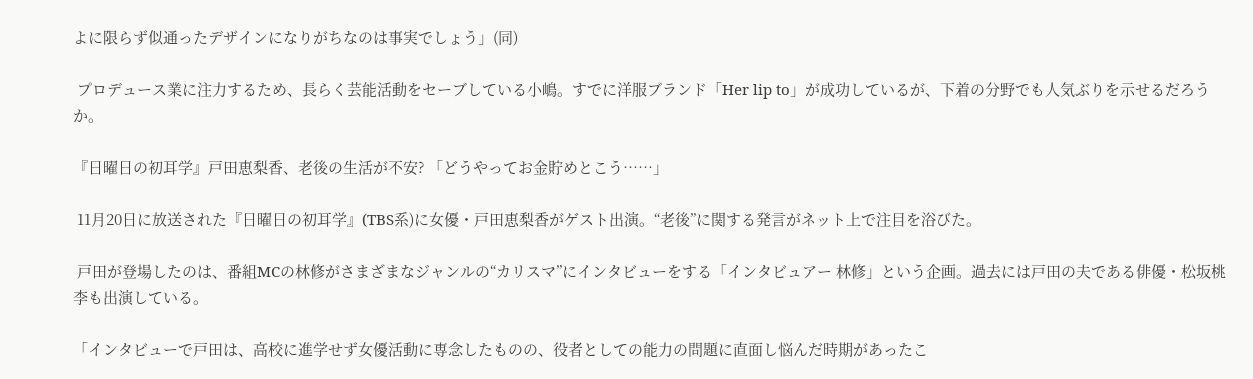よに限らず似通ったデザインになりがちなのは事実でしょう」(同)

 プロデュース業に注力するため、長らく芸能活動をセーブしている小嶋。すでに洋服ブランド「Her lip to」が成功しているが、下着の分野でも人気ぶりを示せるだろうか。

『日曜日の初耳学』戸田恵梨香、老後の生活が不安? 「どうやってお金貯めとこう……」

 11月20日に放送された『日曜日の初耳学』(TBS系)に女優・戸田恵梨香がゲスト出演。“老後”に関する発言がネット上で注目を浴びた。

 戸田が登場したのは、番組MCの林修がさまざまなジャンルの“カリスマ”にインタビューをする「インタビュアー 林修」という企画。過去には戸田の夫である俳優・松坂桃李も出演している。

「インタビューで戸田は、高校に進学せず女優活動に専念したものの、役者としての能力の問題に直面し悩んだ時期があったこ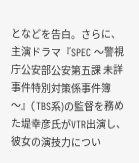となどを告白。さらに、主演ドラマ『SPEC 〜警視庁公安部公安第五課 未詳事件特別対策係事件簿〜』(TBS系)の監督を務めた堤幸彦氏がVTR出演し、彼女の演技力につい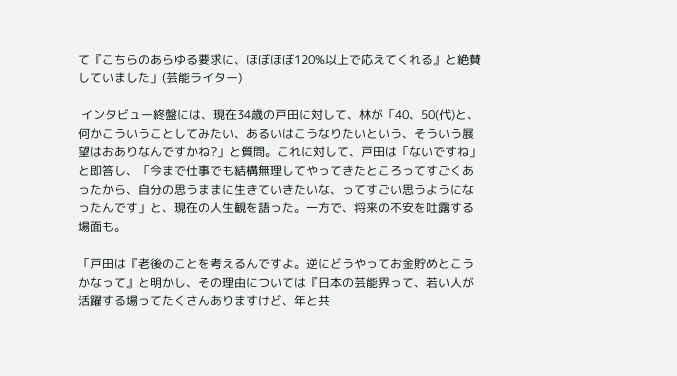て『こちらのあらゆる要求に、ほぼほぼ120%以上で応えてくれる』と絶賛していました」(芸能ライター)

 インタビュー終盤には、現在34歳の戸田に対して、林が「40、50(代)と、何かこういうことしてみたい、あるいはこうなりたいという、そういう展望はおありなんですかね?」と質問。これに対して、戸田は「ないですね」と即答し、「今まで仕事でも結構無理してやってきたところってすごくあったから、自分の思うままに生きていきたいな、ってすごい思うようになったんです」と、現在の人生観を語った。一方で、将来の不安を吐露する場面も。

「戸田は『老後のことを考えるんですよ。逆にどうやってお金貯めとこうかなって』と明かし、その理由については『日本の芸能界って、若い人が活躍する場ってたくさんありますけど、年と共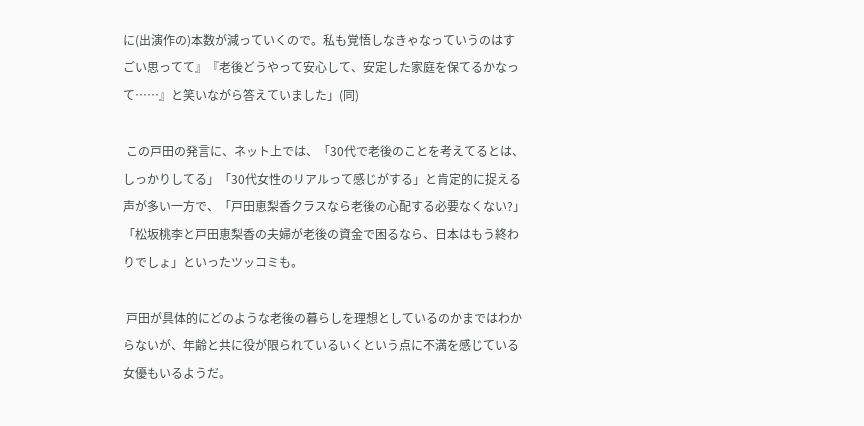に(出演作の)本数が減っていくので。私も覚悟しなきゃなっていうのはすごい思ってて』『老後どうやって安心して、安定した家庭を保てるかなって……』と笑いながら答えていました」(同)

 この戸田の発言に、ネット上では、「30代で老後のことを考えてるとは、しっかりしてる」「30代女性のリアルって感じがする」と肯定的に捉える声が多い一方で、「戸田恵梨香クラスなら老後の心配する必要なくない?」「松坂桃李と戸田恵梨香の夫婦が老後の資金で困るなら、日本はもう終わりでしょ」といったツッコミも。

 戸田が具体的にどのような老後の暮らしを理想としているのかまではわからないが、年齢と共に役が限られているいくという点に不満を感じている女優もいるようだ。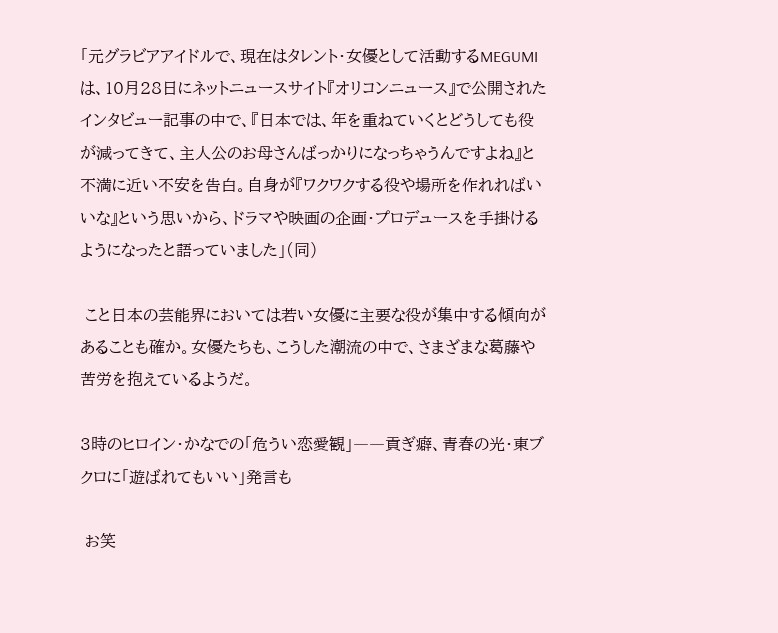「元グラビアアイドルで、現在はタレント・女優として活動するMEGUMIは、10月28日にネットニュースサイト『オリコンニュース』で公開されたインタビュー記事の中で、『日本では、年を重ねていくとどうしても役が減ってきて、主人公のお母さんばっかりになっちゃうんですよね』と不満に近い不安を告白。自身が『ワクワクする役や場所を作れればいいな』という思いから、ドラマや映画の企画・プロデュースを手掛けるようになったと語っていました」(同)

 こと日本の芸能界においては若い女優に主要な役が集中する傾向があることも確か。女優たちも、こうした潮流の中で、さまざまな葛藤や苦労を抱えているようだ。

3時のヒロイン・かなでの「危うい恋愛観」――貢ぎ癖、青春の光・東ブクロに「遊ばれてもいい」発言も

 お笑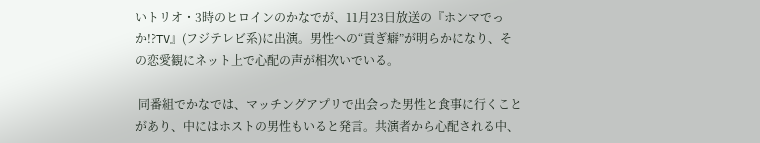いトリオ・3時のヒロインのかなでが、11月23日放送の『ホンマでっか!?TV』(フジテレビ系)に出演。男性への“貢ぎ癖”が明らかになり、その恋愛観にネット上で心配の声が相次いでいる。

 同番組でかなでは、マッチングアプリで出会った男性と食事に行くことがあり、中にはホストの男性もいると発言。共演者から心配される中、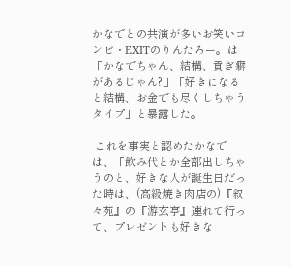かなでとの共演が多いお笑いコンビ・EXITのりんたろー。は「かなでちゃん、結構、貢ぎ癖があるじゃん?」「好きになると結構、お金でも尽くしちゃうタイプ」と暴露した。

 これを事実と認めたかなでは、「飲み代とか全部出しちゃうのと、好きな人が誕生日だった時は、(高級焼き肉店の)『叙々苑』の『游玄亭』連れて行って、プレゼントも好きな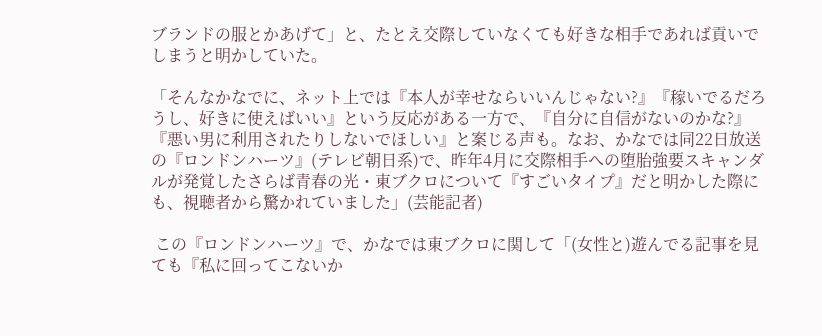ブランドの服とかあげて」と、たとえ交際していなくても好きな相手であれば貢いでしまうと明かしていた。

「そんなかなでに、ネット上では『本人が幸せならいいんじゃない?』『稼いでるだろうし、好きに使えばいい』という反応がある一方で、『自分に自信がないのかな?』『悪い男に利用されたりしないでほしい』と案じる声も。なお、かなでは同22日放送の『ロンドンハーツ』(テレビ朝日系)で、昨年4月に交際相手への堕胎強要スキャンダルが発覚したさらば青春の光・東ブクロについて『すごいタイプ』だと明かした際にも、視聴者から驚かれていました」(芸能記者)

 この『ロンドンハーツ』で、かなでは東ブクロに関して「(女性と)遊んでる記事を見ても『私に回ってこないか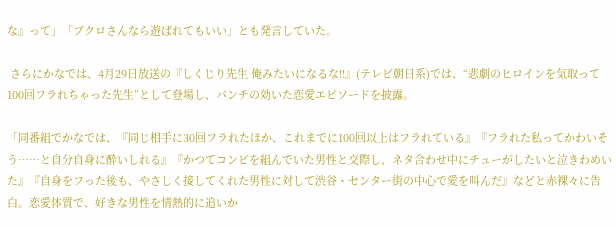な』って」「ブクロさんなら遊ばれてもいい」とも発言していた。

 さらにかなでは、4月29日放送の『しくじり先生 俺みたいになるな!!』(テレビ朝日系)では、“悲劇のヒロインを気取って100回フラれちゃった先生”として登場し、パンチの効いた恋愛エピソードを披露。

「同番組でかなでは、『同じ相手に30回フラれたほか、これまでに100回以上はフラれている』『フラれた私ってかわいそう……と自分自身に酔いしれる』『かつてコンビを組んでいた男性と交際し、ネタ合わせ中にチューがしたいと泣きわめいた』『自身をフった後も、やさしく接してくれた男性に対して渋谷・センター街の中心で愛を叫んだ』などと赤裸々に告白。恋愛体質で、好きな男性を情熱的に追いか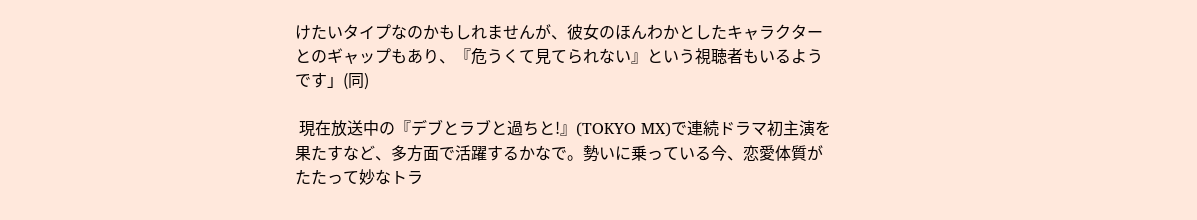けたいタイプなのかもしれませんが、彼女のほんわかとしたキャラクターとのギャップもあり、『危うくて見てられない』という視聴者もいるようです」(同)

 現在放送中の『デブとラブと過ちと!』(TOKYO MX)で連続ドラマ初主演を果たすなど、多方面で活躍するかなで。勢いに乗っている今、恋愛体質がたたって妙なトラ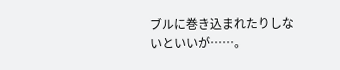ブルに巻き込まれたりしないといいが……。